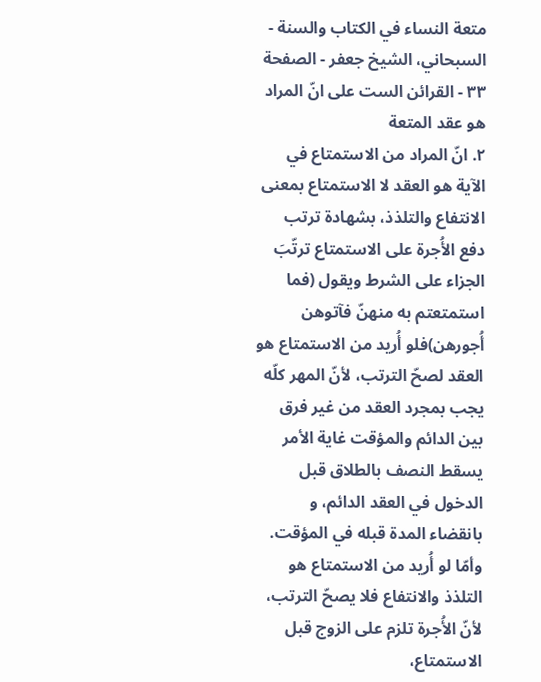متعة النساء في الكتاب والسنة - السبحاني، الشيخ جعفر - الصفحة ٣٣ - القرائن الست على انّ المراد هو عقد المتعة
٢. انّ المراد من الاستمتاع في الآية هو العقد لا الاستمتاع بمعنى الانتفاع والتلذذ، بشهادة ترتب دفع الأُجرة على الاستمتاع ترتّبَ الجزاء على الشرط ويقول (فما استمتعتم به منهنّ فآتوهن أُجورهن)فلو أُريد من الاستمتاع هو العقد لصحّ الترتب، لأنّ المهر كلّه يجب بمجرد العقد من غير فرق بين الدائم والمؤقت غاية الأمر يسقط النصف بالطلاق قبل الدخول في العقد الدائم، و بانقضاء المدة قبله في المؤقت.
وأمّا لو أُريد من الاستمتاع هو التلذذ والانتفاع فلا يصحّ الترتب، لأنّ الأُجرة تلزم على الزوج قبل الاستمتاع،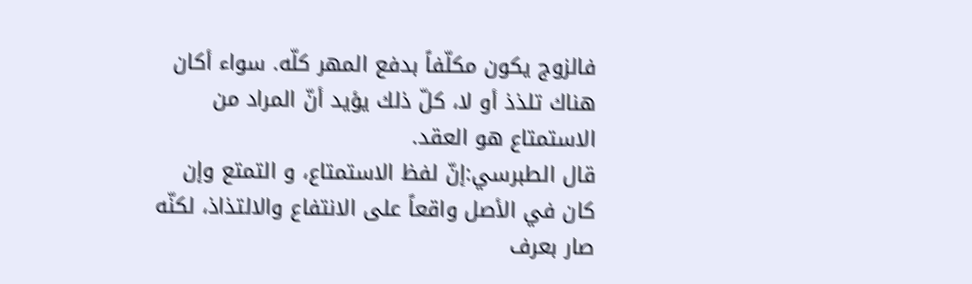فالزوج يكون مكلّفاً بدفع المهر كلّه. سواء أكان هناك تلذذ أو لا، كلّ ذلك يؤيد أنّ المراد من الاستمتاع هو العقد.
قال الطبرسي:إنّ لفظ الاستمتاع، و التمتع وإن كان في الأصل واقعاً على الانتفاع والالتذاذ، لكنّه صار بعرف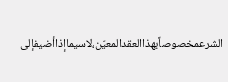الشرعمخصوصاًبهذاالعقدالمعيّن،لاسيماإذاأضيفإلى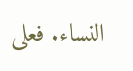النساء. فعلى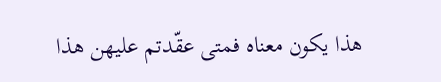هذا يكون معناه فمتى عقّدتم عليهن هذا